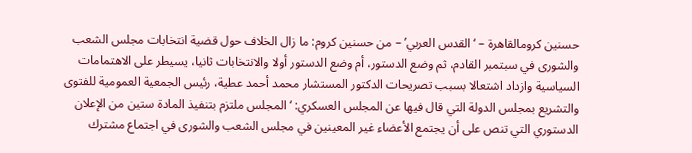حسنين كرومالقاهرة – ‘القدس العربي’ – من حسنين كروم: ما زال الخلاف حول قضية انتخابات مجلس الشعب والشورى في سبتمبر القادم، ثم وضع الدستور، أم وضع الدستور أولا والانتخابات ثانيا، يسيطر على الاهتمامات السياسية وازداد اشتعالا بسبب تصريحات الدكتور المستشار محمد أحمد عطية، رئيس الجمعية العمومية للفتوى والتشريع بمجلس الدولة التي قال فيها عن المجلس العسكري: ‘المجلس ملتزم بتنفيذ المادة ستين من الإعلان الدستوري التي تنص على أن يجتمع الأعضاء غير المعينين في مجلس الشعب والشورى في اجتماع مشترك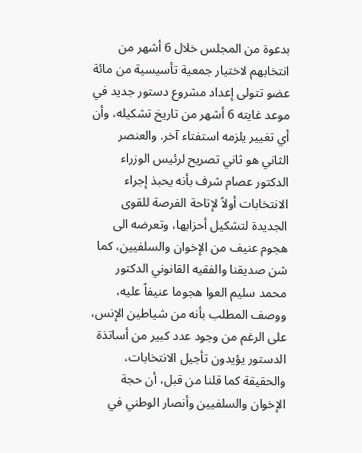بدعوة من المجلس خلال 6 أشهر من انتخابهم لاختيار جمعية تأسيسية من مائة عضو تتولى إعداد مشروع دستور جديد في موعد غايته 6 أشهر من تاريخ تشكيله، وأن أي تغيير يلزمه استفتاء آخر. والعنصر الثاني هو ثاني تصريح لرئيس الوزراء الدكتور عصام شرف بأنه يحبذ إجراء الانتخابات أولاً لإتاحة الفرصة للقوى الجديدة لتشكيل أحزابها، وتعرضه الى هجوم عنيف من الإخوان والسلفيين، كما شن صديقنا والفقيه القانوني الدكتور محمد سليم العوا هجوما عنيفاً عليه، ووصف المطلب بأنه من شياطين الإنس، على الرغم من وجود عدد كبير من أساتذة الدستور يؤيدون تأجيل الانتخابات، والحقيقة كما قلنا من قبل، أن حجة الإخوان والسلفيين وأنصار الوطني في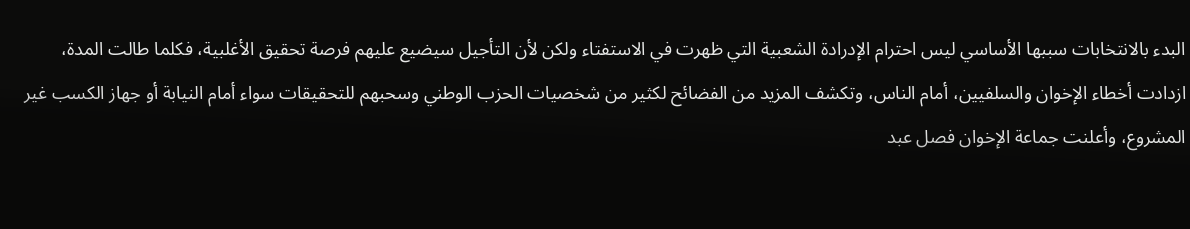البدء بالانتخابات سببها الأساسي ليس احترام الإدرادة الشعبية التي ظهرت في الاستفتاء ولكن لأن التأجيل سيضيع عليهم فرصة تحقيق الأغلبية، فكلما طالت المدة، ازدادت أخطاء الإخوان والسلفيين، أمام الناس، وتكشف المزيد من الفضائح لكثير من شخصيات الحزب الوطني وسحبهم للتحقيقات سواء أمام النيابة أو جهاز الكسب غير المشروع، وأعلنت جماعة الإخوان فصل عبد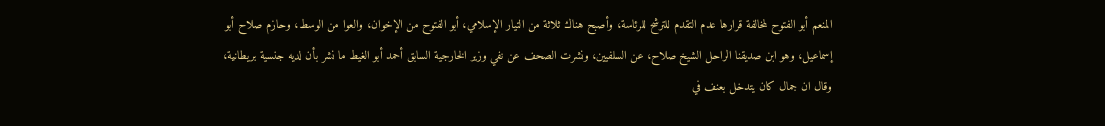المنعم أبو الفتوح لمخالفة قرارها عدم التقدم للترشح للرئاسة، وأصبح هناك ثلاثة من التيار الإسلامي، أبو الفتوح من الإخوان، والعوا من الوسط، وحازم صلاح أبو إسماعيل، وهو ابن صديقنا الراحل الشيخ صلاح، عن السلفيين، ونشرت الصحف عن نفي وزير الخارجية السابق أحمد أبو الغيط ما نشر بأن لديه جنسية بريطانية، وقال ان جمال كان يتدخل بعنف في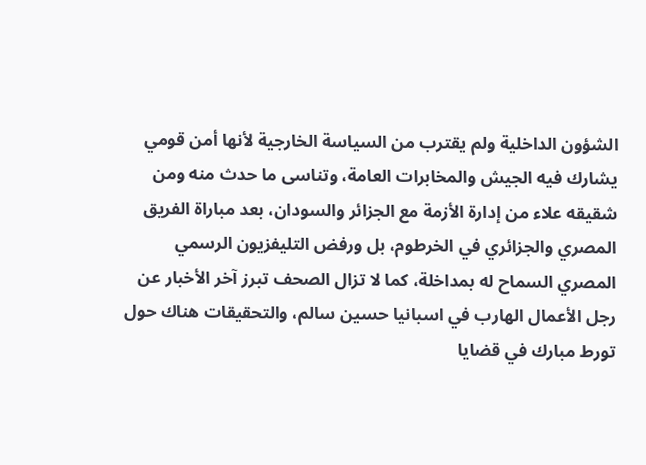الشؤون الداخلية ولم يقترب من السياسة الخارجية لأنها أمن قومي يشارك فيه الجيش والمخابرات العامة، وتناسى ما حدث منه ومن شقيقه علاء من إدارة الأزمة مع الجزائر والسودان، بعد مباراة الفريق المصري والجزائري في الخرطوم، بل ورفض التليفزيون الرسمي المصري السماح له بمداخلة، كما لا تزال الصحف تبرز آخر الأخبار عن رجل الأعمال الهارب في اسبانيا حسين سالم، والتحقيقات هناك حول تورط مبارك في قضايا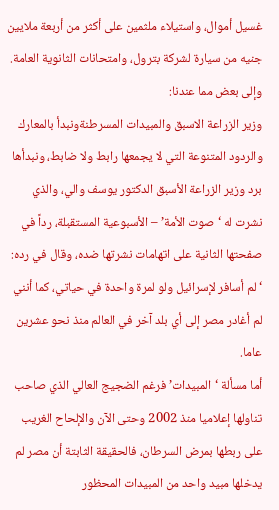غسيل أموال، واستيلاء ملثمين على أكثر من أربعة ملايين جنيه من سيارة لشركة بترول، وامتحانات الثانوية العامة.
وإلى بعض مما عندنا:
وزير الزراعة الاسبق والمبيدات المسرطنةونبدأ بالمعارك والردود المتنوعة التي لا يجمعها رابط ولا ضابط، ونبدأها برد وزير الزراعة الأسبق الدكتور يوسف والي، والذي نشرت له ‘صوت الأمة’ – الأسبوعية المستقبلة، رداً في صفحتها الثانية على اتهامات نشرتها ضده، وقال في رده: ‘لم أسافر لإسرائيل ولو لمرة واحدة في حياتي، كما أنني لم أغادر مصر إلى أي بلد آخر في العالم منذ نحو عشرين عاما.
أما مسألة ‘المبيدات’ فرغم الضجيج العالي الذي صاحب تناولها إعلاميا منذ 2002 وحتى الآن والإلحاح الغريب على ربطها بمرض السرطان، فالحقيقة الثابتة أن مصر لم يدخلها مبيد واحد من المبيدات المحظور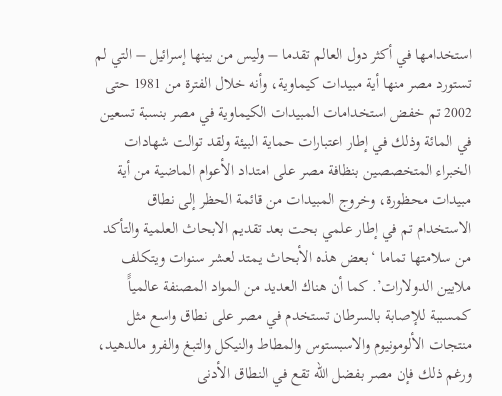استخدامها في أكثر دول العالم تقدما – وليس من بينها إسرائيل – التي لم تستورد مصر منها أية مبيدات كيماوية، وأنه خلال الفترة من 1981 حتى 2002 تم خفض استخدامات المبيدات الكيماوية في مصر بنسبة تسعين في المائة وذلك في إطار اعتبارات حماية البيئة ولقد توالت شهادات الخبراء المتخصصين بنظافة مصر على امتداد الأعوام الماضية من أية مبيدات محظورة، وخروج المبيدات من قائمة الحظر إلى نطاق الاستخدام تم في إطار علمي بحت بعد تقديم الابحاث العلمية والتأكد من سلامتها تماما ‘بعض هذه الأبحاث يمتد لعشر سنوات ويتكلف ملايين الدولارات’. كما أن هناك العديد من المواد المصنفة عالمياًَ كمسببة للإصابة بالسرطان تستخدم في مصر على نطاق واسع مثل منتجات الألومونيوم والاسبستوس والمطاط والنيكل والتبغ والفرو مالدهيد، ورغم ذلك فإن مصر بفضل الله تقع في النطاق الأدنى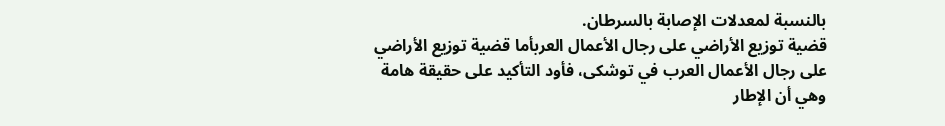بالنسبة لمعدلات الإصابة بالسرطان.
قضية توزيع الأراضي على رجال الأعمال العربأما قضية توزيع الأراضي على رجال الأعمال العرب في توشكى، فأود التأكيد على حقيقة هامة وهي أن الإطار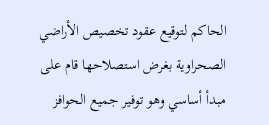الحاكم لتوقيع عقود تخصيص الأراضي الصحراوية بغرض استصلاحها قام على مبدأ أساسي وهو توفير جميع الحوافز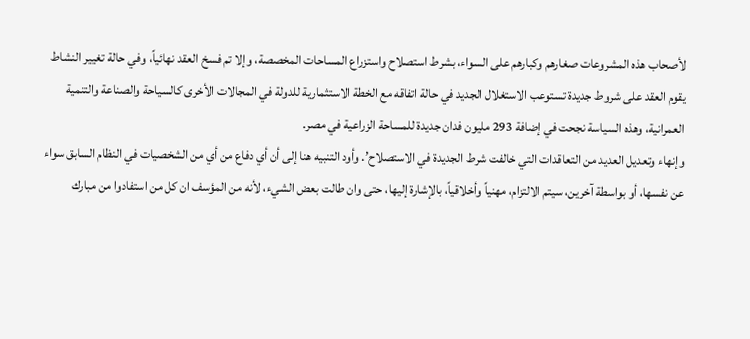لأصحاب هذه المشروعات صغارهم وكبارهم على السواء، بشرط استصلاح واستزراع المساحات المخصصة، وإلا تم فسخ العقد نهائياً، وفي حالة تغيير النشاط يقوم العقد على شروط جديدة تستوعب الاستغلال الجديد في حالة اتفاقه مع الخطة الاستثمارية للدولة في المجالات الأخرى كالسياحة والصناعة والتنمية العمرانية، وهذه السياسة نجحت في إضافة 293 مليون فدان جديدة للمساحة الزراعية في مصر.
وإنهاء وتعديل العديد من التعاقدات التي خالفت شرط الجديدة في الاستصلاح’. وأود التنبيه هنا إلى أن أي دفاع من أي من الشخصيات في النظام السابق سواء عن نفسها، أو بواسطة آخرين، سيتم الالتزام، مهنياً وأخلاقياً، بالإشارة إليها، حتى وان طالت بعض الشيء، لأنه من المؤسف ان كل من استفادوا من مبارك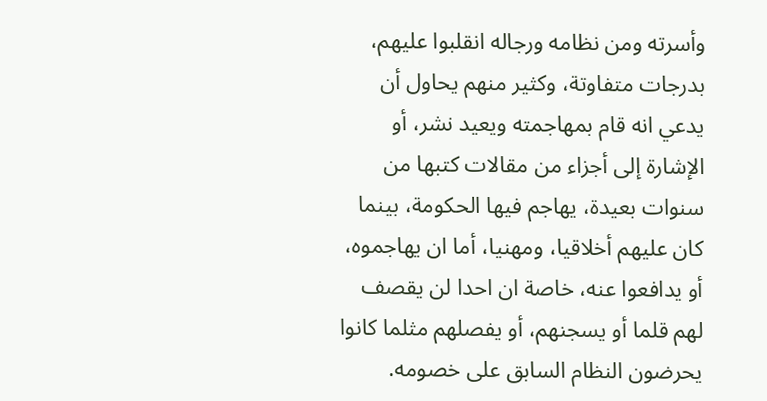وأسرته ومن نظامه ورجاله انقلبوا عليهم، بدرجات متفاوتة، وكثير منهم يحاول أن يدعي انه قام بمهاجمته ويعيد نشر، أو الإشارة إلى أجزاء من مقالات كتبها من سنوات بعيدة، يهاجم فيها الحكومة، بينما كان عليهم أخلاقيا، ومهنيا، أما ان يهاجموه، أو يدافعوا عنه، خاصة ان احدا لن يقصف لهم قلما أو يسجنهم، أو يفصلهم مثلما كانوا يحرضون النظام السابق على خصومه.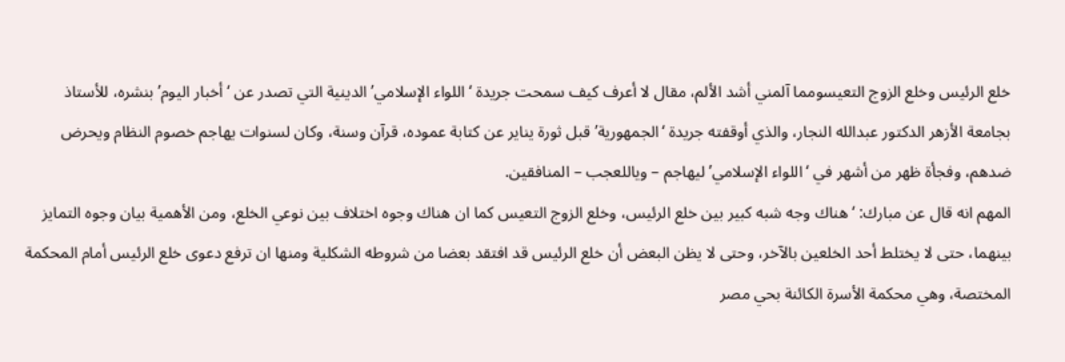خلع الرئيس وخلع الزوج التعيسومما آلمني أشد الألم، مقال لا أعرف كيف سمحت جريدة ‘اللواء الإسلامي’ الدينية التي تصدر عن ‘أخبار اليوم’ بنشره، للأستاذ بجامعة الأزهر الدكتور عبدالله النجار، والذي أوقفته جريدة ‘الجمهورية’ قبل ثورة يناير عن كتابة عموده، قرآن وسنة، وكان لسنوات يهاجم خصوم النظام ويحرض ضدهم، وفجأة ظهر من أشهر في ‘اللواء الإسلامي’ ليهاجم – وياللعجب – المنافقين.
المهم انه قال عن مبارك: ‘هناك وجه شبه كبير بين خلع الرئيس، وخلع الزوج التعيس كما ان هناك وجوه اختلاف بين نوعي الخلع، ومن الأهمية بيان وجوه التمايز بينهما، حتى لا يختلط أحد الخلعين بالآخر، وحتى لا يظن البعض أن خلع الرئيس قد افتقد بعضا من شروطه الشكلية ومنها ان ترفع دعوى خلع الرئيس أمام المحكمة المختصة، وهي محكمة الأسرة الكائنة بحي مصر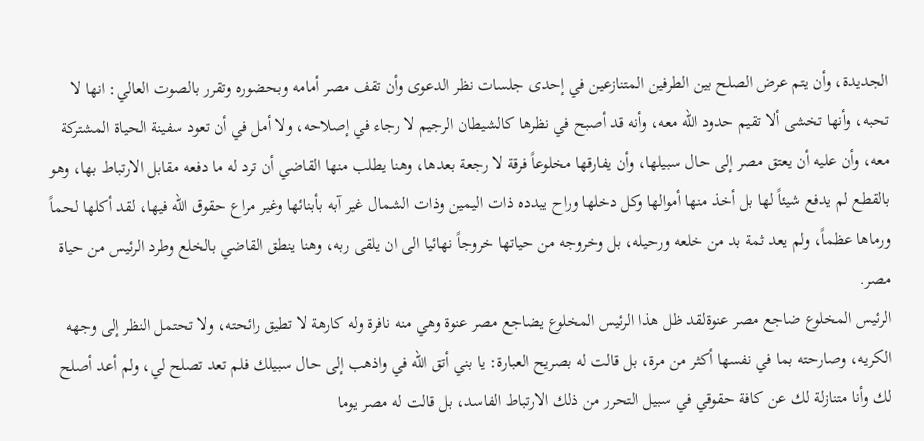الجديدة، وأن يتم عرض الصلح بين الطرفين المتنازعين في إحدى جلسات نظر الدعوى وأن تقف مصر أمامه وبحضوره وتقرر بالصوت العالي: انها لا تحبه، وأنها تخشى ألا تقيم حدود الله معه، وأنه قد أصبح في نظرها كالشيطان الرجيم لا رجاء في إصلاحه، ولا أمل في أن تعود سفينة الحياة المشتركة معه، وأن عليه أن يعتق مصر إلى حال سبيلها، وأن يفارقها مخلوعاً فرقة لا رجعة بعدها، وهنا يطلب منها القاضي أن ترد له ما دفعه مقابل الارتباط بها، وهو بالقطع لم يدفع شيئاً لها بل أخذ منها أموالها وكل دخلها وراح يبدده ذات اليمين وذات الشمال غير آبه بأبنائها وغير مراع حقوق الله فيها، لقد أكلها لحماً ورماها عظماً، ولم يعد ثمة بد من خلعه ورحيله، بل وخروجه من حياتها خروجاً نهائيا الى ان يلقى ربه، وهنا ينطق القاضي بالخلع وطرد الرئيس من حياة مصر.
الرئيس المخلوع ضاجع مصر عنوةلقد ظل هذا الرئيس المخلوع يضاجع مصر عنوة وهي منه نافرة وله كارهة لا تطيق رائحته، ولا تحتمل النظر إلى وجهه الكريه، وصارحته بما في نفسها أكثر من مرة، بل قالت له بصريح العبارة: يا بني أتق الله في واذهب إلى حال سبيلك فلم تعد تصلح لي، ولم أعد أصلح لك وأنا متنازلة لك عن كافة حقوقي في سبيل التحرر من ذلك الارتباط الفاسد، بل قالت له مصر يوما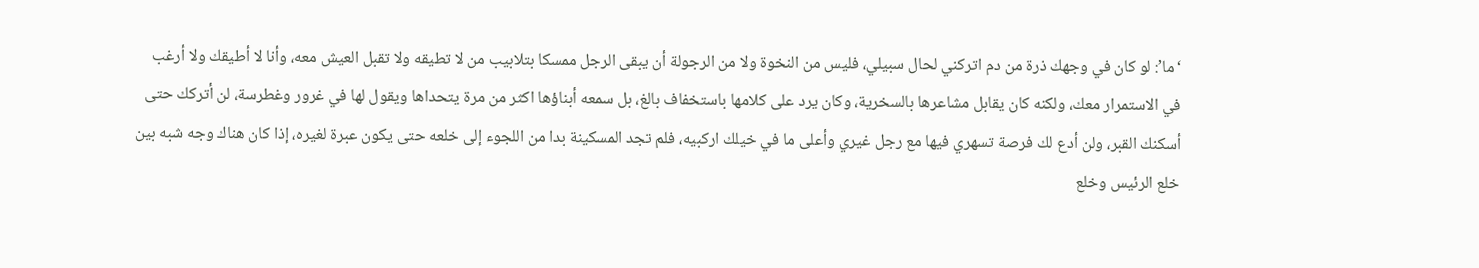‘ما’: لو كان في وجهك ذرة من دم اتركني لحال سبيلي، فليس من النخوة ولا من الرجولة أن يبقى الرجل ممسكا بتلابيب من لا تطيقه ولا تقبل العيش معه، وأنا لا أطيقك ولا أرغب في الاستمرار معك، ولكنه كان يقابل مشاعرها بالسخرية، وكان يرد على كلامها باستخفاف بالغ، بل سمعه أبناؤها اكثر من مرة يتحداها ويقول لها في غرور وغطرسة، لن أتركك حتى أسكنك القبر، ولن أدع لك فرصة تسهري فيها مع رجل غيري وأعلى ما في خيلك اركبيه، فلم تجد المسكينة بدا من اللجوء إلى خلعه حتى يكون عبرة لغيره، إذا كان هناك وجه شبه بين خلع الرئيس وخلع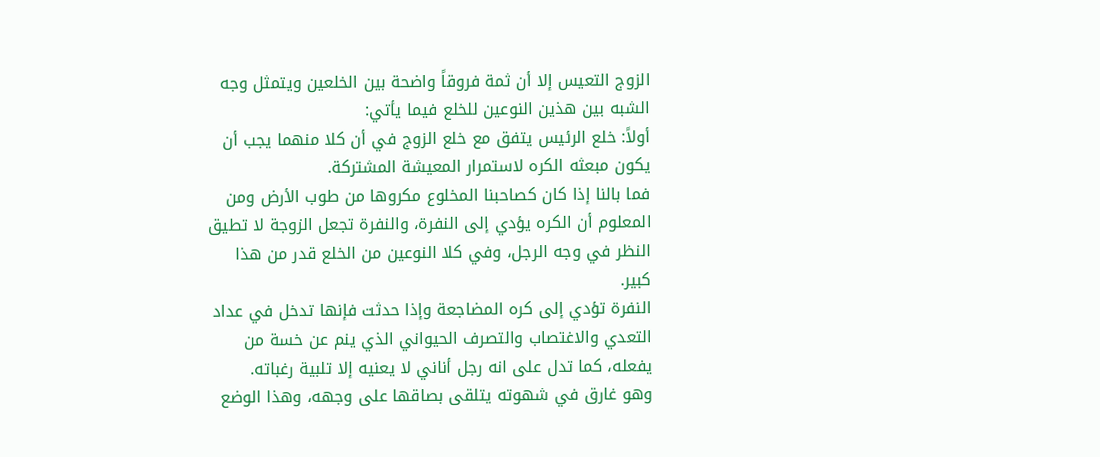الزوج التعيس إلا أن ثمة فروقاً واضحة بين الخلعين ويتمثل وجه الشبه بين هذين النوعين للخلع فيما يأتي:
أولاً: خلع الرئيس يتفق مع خلع الزوج في أن كلا منهما يجب أن يكون مبعثه الكره لاستمرار المعيشة المشتركة.
فما بالنا إذا كان كصاحبنا المخلوع مكروها من طوب الأرض ومن المعلوم أن الكره يؤدي إلى النفرة، والنفرة تجعل الزوجة لا تطيق النظر في وجه الرجل، وفي كلا النوعين من الخلع قدر من هذا كبير.
النفرة تؤدي إلى كره المضاجعة وإذا حدثت فإنها تدخل في عداد التعدي والاغتصاب والتصرف الحيواني الذي ينم عن خسة من يفعله، كما تدل على انه رجل أناني لا يعنيه إلا تلبية رغباته.
وهو غارق في شهوته يتلقى بصاقها على وجهه، وهذا الوضع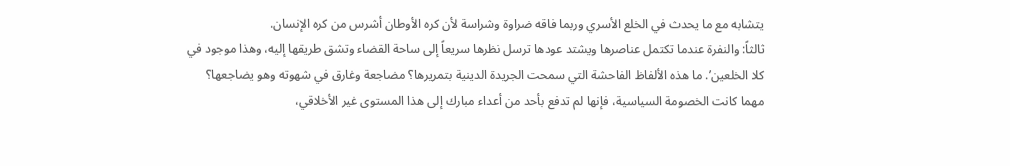يتشابه مع ما يحدث في الخلع الأسري وربما فاقه ضراوة وشراسة لأن كره الأوطان أشرس من كره الإنسان.
ثالثاً: والنفرة عندما تكتمل عناصرها ويشتد عودها ترسل نظرها سريعاً إلى ساحة القضاء وتشق طريقها إليه، وهذا موجود في كلا الخلعين’. ما هذه الألفاظ الفاحشة التي سمحت الجريدة الدينية بتمريرها؟ مضاجعة وغارق في شهوته وهو يضاجعها؟
مهما كانت الخصومة السياسية، فإنها لم تدفع بأحد من أعداء مبارك إلى هذا المستوى غير الأخلاقي،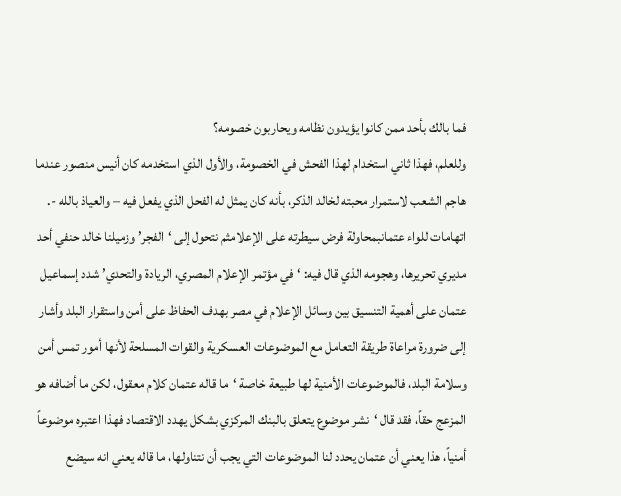فما بالك بأحد ممن كانوا يؤيدون نظامه ويحاربون خصومه؟
وللعلم، فهذا ثاني استخدام لهذا الفحش في الخصومة، والأول الذي استخدمه كان أنيس منصور عندما هاجم الشعب لاستمرار محبته لخالد الذكر، بأنه كان يمثل له الفحل الذي يفعل فيه – والعياذ بالله -. اتهامات للواء عتمانبمحاولة فرض سيطرته على الإعلامثم نتحول إلى ‘الفجر’ وزميلنا خالد حنفي أحد مديري تحريرها، وهجومه الذي قال فيه: ‘في مؤتمر الإعلام المصري، الريادة والتحدي’ شدد إسماعيل عتمان على أهمية التنسيق بين وسائل الإعلام في مصر بهدف الحفاظ على أمن واستقرار البلد وأشار إلى ضرورة مراعاة طريقة التعامل مع الموضوعات العسكرية والقوات المسلحة لأنها أمور تمس أمن وسلامة البلد، فالموضوعات الأمنية لها طبيعة خاصة ‘ما قاله عتمان كلام معقول، لكن ما أضافه هو المزعج حقاً، فقد قال ‘نشر موضوع يتعلق بالبنك المركزي بشكل يهدد الاقتصاد فهذا اعتبره موضوعاً أمنياً، هذا يعني أن عتمان يحدد لنا الموضوعات التي يجب أن نتناولها، ما قاله يعني انه سيضع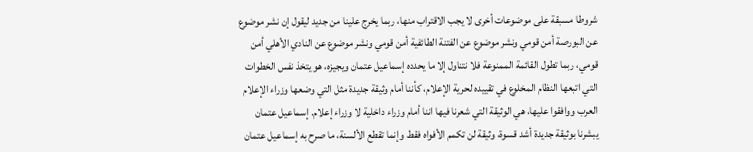شروطا مسبقة على موضوعات أخرى لا يجب الاقتراب منها، ربما يخرج علينا من جديد ليقول إن نشر موضوع عن البورصة أمن قومي ونشر موضوع عن الفتنة الطائفية أمن قومي ونشر موضوع عن النادي الأهلي أمن قومي، ربما تطول القائمة الممنوعة فلا نتناول إلا ما يحدده إسماعيل عتمان ويجيزه، هو يتخذ نفس الخطوات التي اتبعها النظام المخلوع في تقييده لحرية الإعلام، كأننا أمام وثيقة جديدة مثل التي وضعها وزراء الإعلام العرب ووافقوا عليها، هي الوثيقة التي شعرنا فيها اننا أمام وزراء داخلية لا وزراء إعلام. إسماعيل عتمان يبشرنا بوثيقة جديدة أشد قسوة، وثيقة لن تكمم الأفواه فقط وإنما تقطع الألسنة، ما صرح به إسماعيل عتمان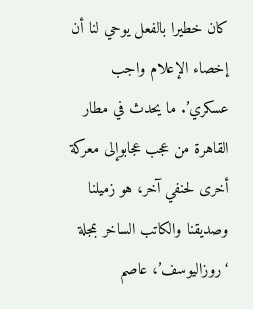كان خطيرا بالفعل يوحي لنا أن إخصاء الإعلام واجب عسكري’. ما يحدث في مطار القاهرة من عجب عجابوإلى معركة أخرى لحنفي آخر، هو زميلنا وصديقنا والكاتب الساخر بمجلة ‘روزاليوسف’، عاصم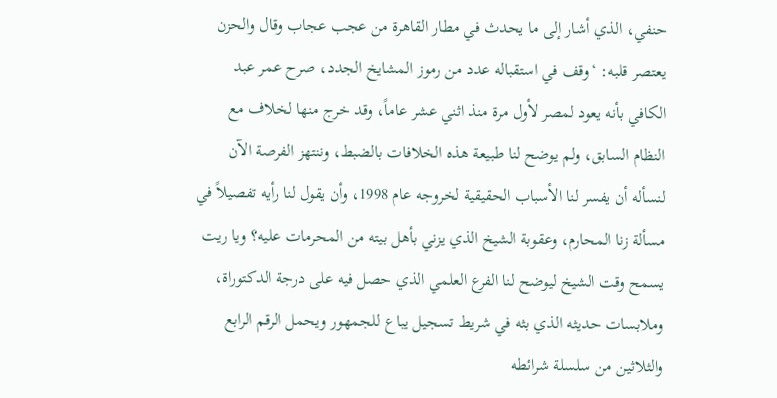حنفي، الذي أشار إلى ما يحدث في مطار القاهرة من عجب عجاب وقال والحزن يعتصر قلبه: ‘وقف في استقباله عدد من رموز المشايخ الجدد، صرح عمر عبد الكافي بأنه يعود لمصر لأول مرة منذ اثني عشر عاماً، وقد خرج منها لخلاف مع النظام السابق، ولم يوضح لنا طبيعة هذه الخلافات بالضبط، وننتهز الفرصة الآن لنسأله أن يفسر لنا الأسباب الحقيقية لخروجه عام 1998، وأن يقول لنا رأيه تفصيلاً في مسألة زنا المحارم، وعقوبة الشيخ الذي يزني بأهل بيته من المحرمات عليه؟ ويا ريت يسمح وقت الشيخ ليوضح لنا الفرع العلمي الذي حصل فيه على درجة الدكتوراة، وملابسات حديثه الذي بثه في شريط تسجيل يباع للجمهور ويحمل الرقم الرابع والثلاثين من سلسلة شرائطه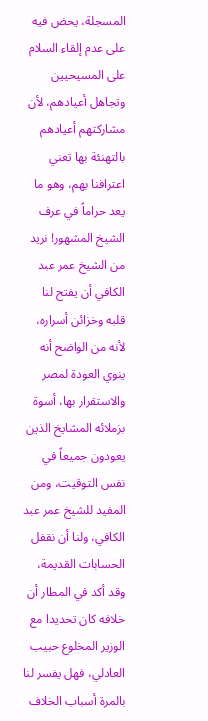المسجلة، يحض فيه على عدم إلقاء السلام على المسيحيين وتجاهل أعيادهم، لأن مشاركتهم أعيادهم بالتهنئة بها تعني اعترافنا بهم، وهو ما يعد حراماً في عرف الشيخ المشهور! نريد من الشيخ عمر عبد الكافي أن يفتح لنا قلبه وخزائن أسراره، لأنه من الواضح أنه ينوي العودة لمصر والاستقرار بها، أسوة بزملائه المشايخ الذين يعودون جميعاً في نفس التوقيت، ومن المفيد للشيخ عمر عبد الكافي، ولنا أن نقفل الحسابات القديمة، وقد أكد في المطار أن خلافه كان تحديدا مع الوزير المخلوع حبيب العادلي، فهل يفسر لنا بالمرة أسباب الخلاف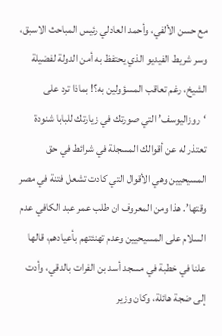مع حسن الألفي، وأحمد العادلي رئيس المباحث الاسبق، وسر شريط الفيديو الذي يحتفظ به أمن الدولة لفضيلة الشيخ، رغم تعاقب المسؤولين به؟! بماذا ترد على ‘روزاليوسف’ التي صورتك في زيارتك للبابا شنودة تعتذر له عن أقوالك المسجلة في شرائط في حق المسيحيين وهي الأقوال التي كادت تشعل فتنة في مصر وقتها’. هذا ومن المعروف ان طلب عمر عبد الكافي عدم السلام على المسيحيين وعدم تهنئتهم بأعيادهم، قالها علنا في خطبة في مسجد أسد بن الفرات بالدقي، وأدت إلى ضجة هائلة، وكان وزير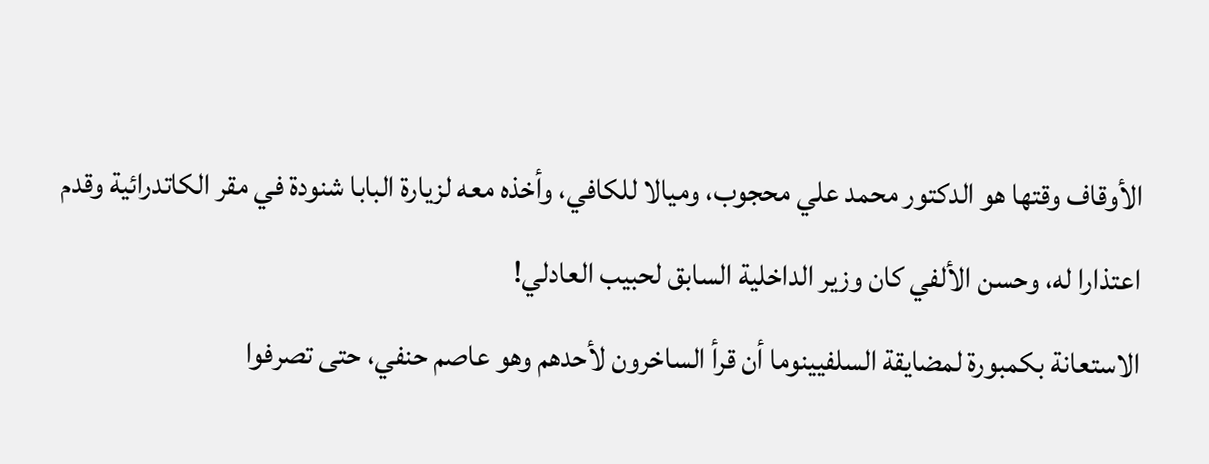الأوقاف وقتها هو الدكتور محمد علي محجوب، وميالا للكافي، وأخذه معه لزيارة البابا شنودة في مقر الكاتدرائية وقدم اعتذارا له، وحسن الألفي كان وزير الداخلية السابق لحبيب العادلي!
الاستعانة بكمبورة لمضايقة السلفيينوما أن قرأ الساخرون لأحدهم وهو عاصم حنفي، حتى تصرفوا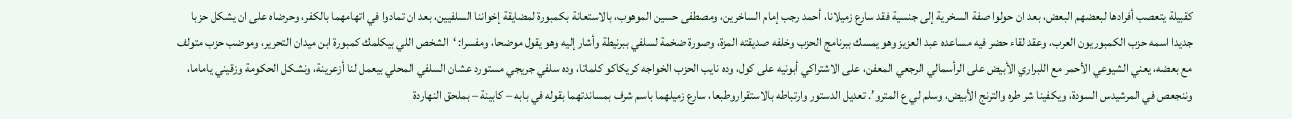كقبيلة يتعصب أفرادها لبعضهم البعض، بعد ان حولوا صفة السخرية إلى جنسية فقد سارع زميلانا، أحمد رجب إمام الساخرين، ومصطفى حسين الموهوب، بالاستعانة بكمبورة لمضايقة إخواننا السلفيين، بعد ان تمادوا في اتهامهما بالكفر، وحرضاه على ان يشكل حزبا جديدا اسمه حزب الكمبوريون العرب، وعقد لقاء حضر فيه مساعده عبد العزيز وهو يمسك ببرنامج الحزب وخلفه صديقته المزة، وصورة ضخمة لسلفي ببرنيطة وأشار إليه وهو يقول موضحا، ومفسرا: ‘الشخص اللي بيكلمك كمبورة ابن ميدان التحرير، وموضب حزب متولف مع بعضه، يعني الشيوعي الأحمر مع اللبراري الأبيض على الرأسمالي الرجعي المعفن، على الاشتراكي أبونيه على كول، وده نايب الحزب الخواجه كريكاكو كلماتا، وده سلفي جريجي مستورد عشان السلفي المحلي بيعمل لنا أزعرينة، ونشكل الحكومة وزقيني ياماما، وننجعص في المرشيدس السودة، ويكفينا شر طره والترنج الأبيض، وسلم لي ع المترو’. تعديل الدستور وارتباطه بالاستقراروطبعا، سارع زميلهما باسم شرف بمساندتهما بقوله في بابه – كابينة – بملحق النهاردة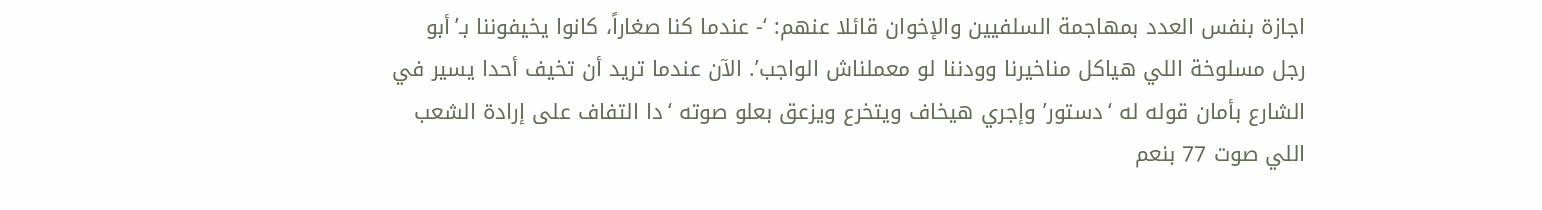اجازة بنفس العدد بمهاجمة السلفيين والإخوان قائلا عنهم: ‘- عندما كنا صغاراً، كانوا يخيفوننا بـ’أبو رجل مسلوخة اللي هياكل مناخيرنا وودننا لو معملناش الواجب’. الآن عندما تريد أن تخيف أحدا يسير في الشارع بأمان قوله له ‘دستور’ وإجري هيخاف ويتخرع ويزعق بعلو صوته ‘دا التفاف على إرادة الشعب اللي صوت 77 بنعم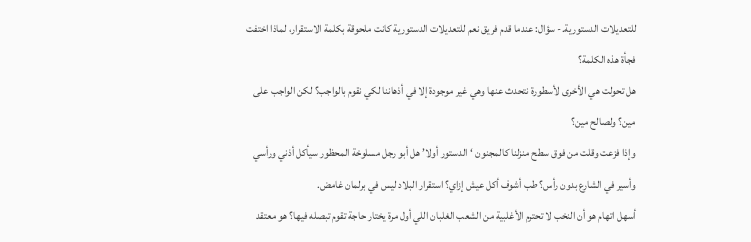للتعديلات الدستورية.- سؤال: عندما قدم فريق نعم للتعديلات الدستورية كانت ملحوقة بكلمة الاستقرار، لماذا اختفت فجأة هذه الكلمة؟
هل تحولت هي الأخرى لأسطورة نتحدث عنها وهي غير موجودة إلا في أذهاننا لكي نقوم بالواجب؟ لكن الواجب على مين؟ ولصالح مين؟
وإذا فزعت وقلت من فوق سطح منزلنا كالمجنون ‘الدستور أولا’ هل أبو رجل مسلوخة المحظور سيأكل أذني ورأسي وأسير في الشارع بدون رأس؟ طب أشوف أكل عيش إزاي؟ استقرار البلاد ليس في برلمان غامض.
أسهل اتهام هو أن النخب لا تحترم الأغلبية من الشعب الغلبان اللي أول مرة يختار حاجة تقوم تبصله فيها؟ هو معتقد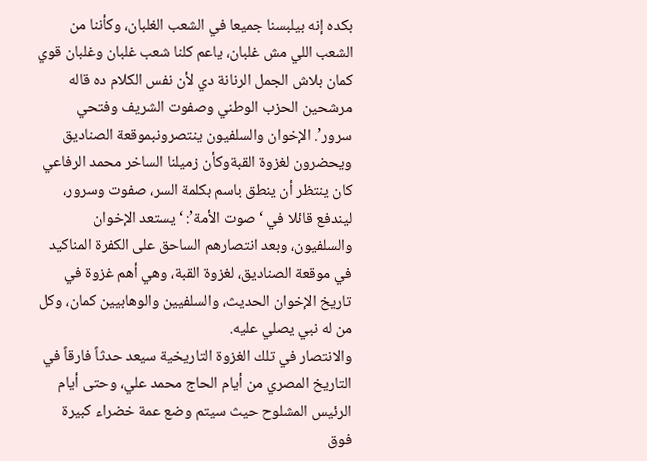بكده إنه بيلبسنا جميعا في الشعب الغلبان، وكأننا من الشعب اللي مش غلبان، ياعم كلنا شعب غلبان وغلبان قوي كمان بلاش الجمل الرنانة دي لأن نفس الكلام ده قاله مرشحين الحزب الوطني وصفوت الشريف وفتحي سرور’. الإخوان والسلفيون ينتصرونبموقعة الصناديق ويحضرون لغزوة القبةوكأن زميلنا الساخر محمد الرفاعي كان ينتظر أن ينطق باسم بكلمة السر، صفوت وسرور، ليندفع قائلا في ‘صوت الأمة’: ‘يستعد الإخوان والسلفيون، وبعد انتصارهم الساحق على الكفرة المناكيد في موقعة الصناديق، لغزوة القبة، وهي أهم غزوة في تاريخ الإخوان الحديث، والسلفيين والوهابيين كمان، وكل من له نبي يصلي عليه.
والانتصار في تلك الغزوة التاريخية سيعد حدثاً فارقاً في التاريخ المصري من أيام الحاج محمد علي، وحتى أيام الرئيس المشلوح حيث سيتم وضع عمة خضراء كبيرة فوق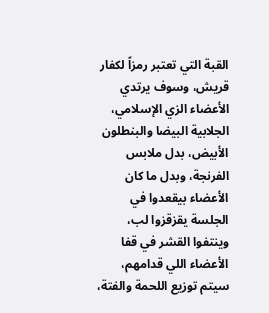القبة التي تعتبر رمزاً لكفار قريش، وسوف يرتدي الأعضاء الزي الإسلامي، الجلابية البيضا والبنطلون الأبيض، بدل ملابس الفرنجة، وبدل ما كان الأعضاء بيقعدوا في الجلسة يقزقزوا لب، وينتفوا القشر في قفا الأعضاء اللي قدامهم، سيتم توزيع اللحمة والفتة،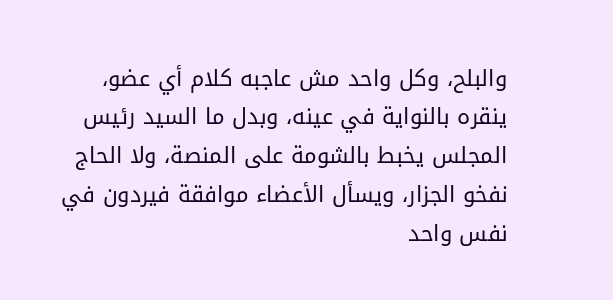والبلح، وكل واحد مش عاجبه كلام أي عضو، ينقره بالنواية في عينه، وبدل ما السيد رئيس المجلس يخبط بالشومة على المنصة، ولا الحاج نفخو الجزار، ويسأل الأعضاء موافقة فيردون في نفس واحد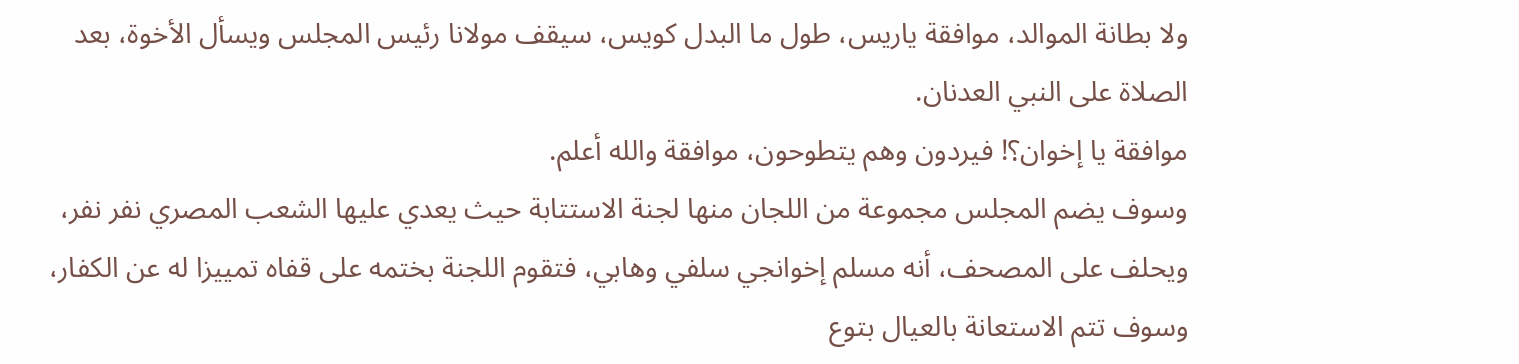ولا بطانة الموالد، موافقة ياريس، طول ما البدل كويس، سيقف مولانا رئيس المجلس ويسأل الأخوة، بعد الصلاة على النبي العدنان.
موافقة يا إخوان؟! فيردون وهم يتطوحون، موافقة والله أعلم.
وسوف يضم المجلس مجموعة من اللجان منها لجنة الاستتابة حيث يعدي عليها الشعب المصري نفر نفر، ويحلف على المصحف، أنه مسلم إخوانجي سلفي وهابي، فتقوم اللجنة بختمه على قفاه تمييزا له عن الكفار، وسوف تتم الاستعانة بالعيال بتوع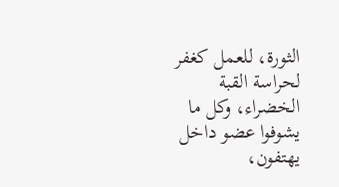الثورة، للعمل كغفر لحراسة القبة الخضراء، وكل ما يشوفوا عضو داخل يهتفون،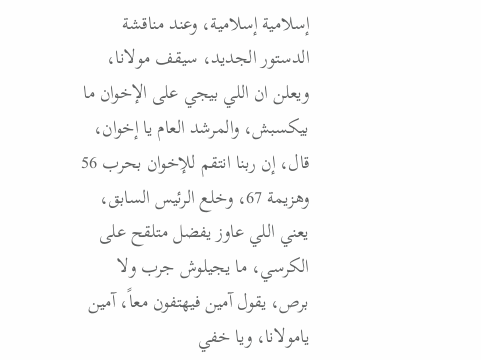إسلامية إسلامية، وعند مناقشة الدستور الجديد، سيقف مولانا، ويعلن ان اللي بيجي على الإخوان ما بيكسبش، والمرشد العام يا إخوان، قال، إن ربنا انتقم للإخوان بحرب 56 وهزيمة 67، وخلع الرئيس السابق، يعني اللي عاوز يفضل متلقح على الكرسي، ما يجيلوش جرب ولا برص، يقول آمين فيهتفون معاً، آمين يامولانا، ويا خفي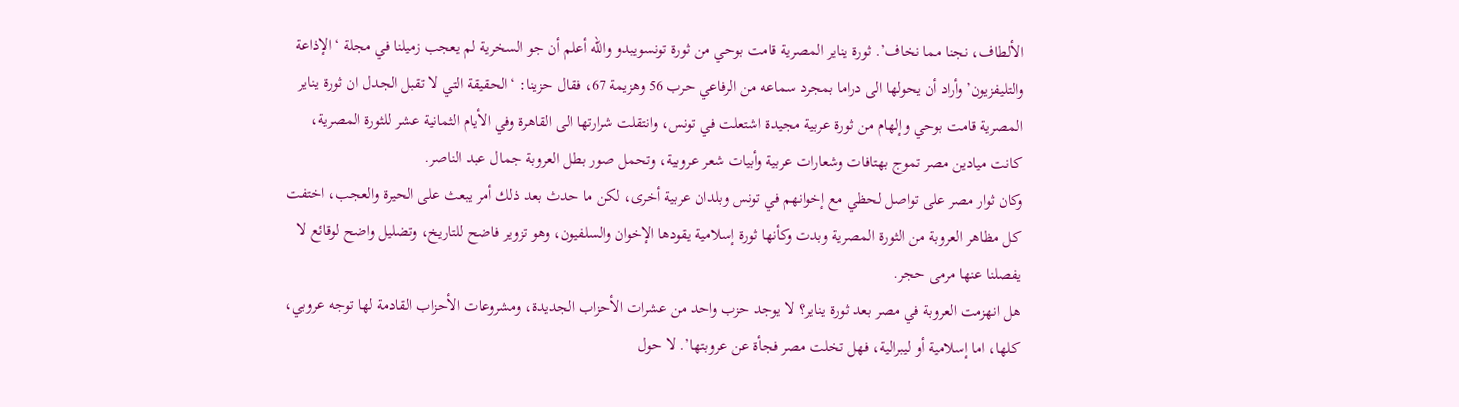الألطاف، نجنا مما نخاف’. ثورة يناير المصرية قامت بوحي من ثورة تونسويبدو والله أعلم أن جو السخرية لم يعجب زميلنا في مجلة ‘الإذاعة والتليفزيون’ وأراد أن يحولها الى دراما بمجرد سماعه من الرفاعي حرب 56 وهزيمة 67، فقال حزينا: ‘الحقيقة التي لا تقبل الجدل ان ثورة يناير المصرية قامت بوحي وإلهام من ثورة عربية مجيدة اشتعلت في تونس، وانتقلت شرارتها الى القاهرة وفي الأيام الثمانية عشر للثورة المصرية، كانت ميادين مصر تموج بهتافات وشعارات عربية وأبيات شعر عروبية، وتحمل صور بطل العروبة جمال عبد الناصر.
وكان ثوار مصر على تواصل لحظي مع إخوانهم في تونس وبلدان عربية أخرى، لكن ما حدث بعد ذلك أمر يبعث على الحيرة والعجب، اختفت كل مظاهر العروبة من الثورة المصرية وبدت وكأنها ثورة إسلامية يقودها الإخوان والسلفيون، وهو تزوير فاضح للتاريخ، وتضليل واضح لوقائع لا يفصلنا عنها مرمى حجر.
هل انهزمت العروبة في مصر بعد ثورة يناير؟ لا يوجد حزب واحد من عشرات الأحزاب الجديدة، ومشروعات الأحزاب القادمة لها توجه عروبي، كلها، اما إسلامية أو ليبرالية، فهل تخلت مصر فجأة عن عروبتها’. لا حول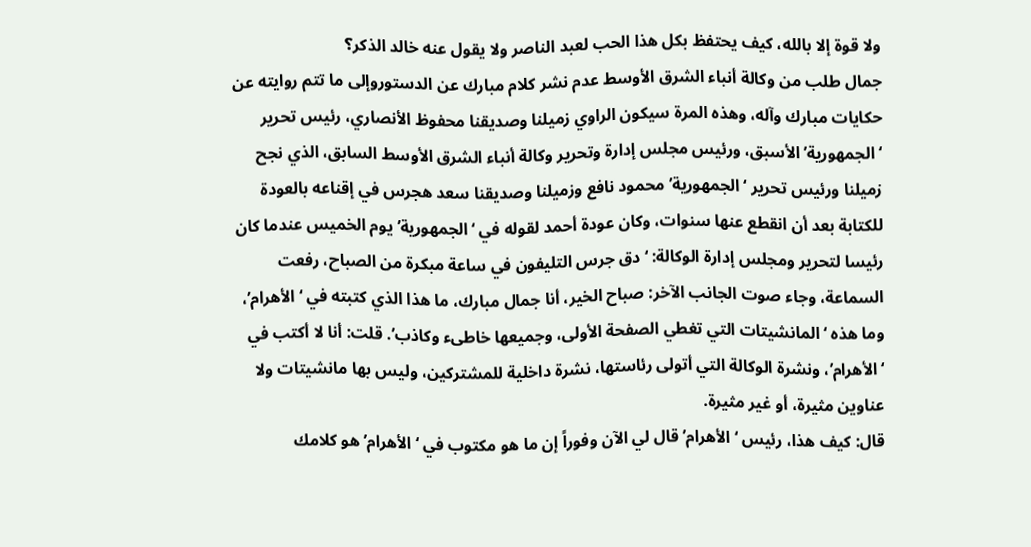ولا قوة إلا بالله، كيف يحتفظ بكل هذا الحب لعبد الناصر ولا يقول عنه خالد الذكر؟
جمال طلب من وكالة أنباء الشرق الأوسط عدم نشر كلام مبارك عن الدستوروإلى ما تتم روايته عن حكايات مبارك وآله، وهذه المرة سيكون الراوي زميلنا وصديقنا محفوظ الأنصاري، رئيس تحرير ‘الجمهورية’ الأسبق، ورئيس مجلس إدارة وتحرير وكالة أنباء الشرق الأوسط السابق، الذي نجح زميلنا ورئيس تحرير ‘الجمهورية’ محمود نافع وزميلنا وصديقنا سعد هجرس في إقناعه بالعودة للكتابة بعد أن انقطع عنها سنوات، وكان عودة أحمد لقوله في ‘الجمهورية’ يوم الخميس عندما كان رئيسا لتحرير ومجلس إدارة الوكالة: ‘دق جرس التليفون في ساعة مبكرة من الصباح، رفعت السماعة، وجاء صوت الجانب الآخر: صباح الخير، أنا جمال مبارك، ما هذا الذي كتبته في ‘الأهرام’، وما هذه ‘المانشيتات التي تغطي الصفحة الأولى، وجميعها خاطىء وكاذب’. قلت: أنا لا أكتب في ‘الأهرام’، ونشرة الوكالة التي أتولى رئاستها، نشرة داخلية للمشتركين، وليس بها مانشيتات ولا عناوين مثيرة، أو غير مثيرة.
قال: كيف هذا، رئيس ‘الأهرام’ قال لي الآن وفوراً إن ما هو مكتوب في ‘الأهرام’ هو كلامك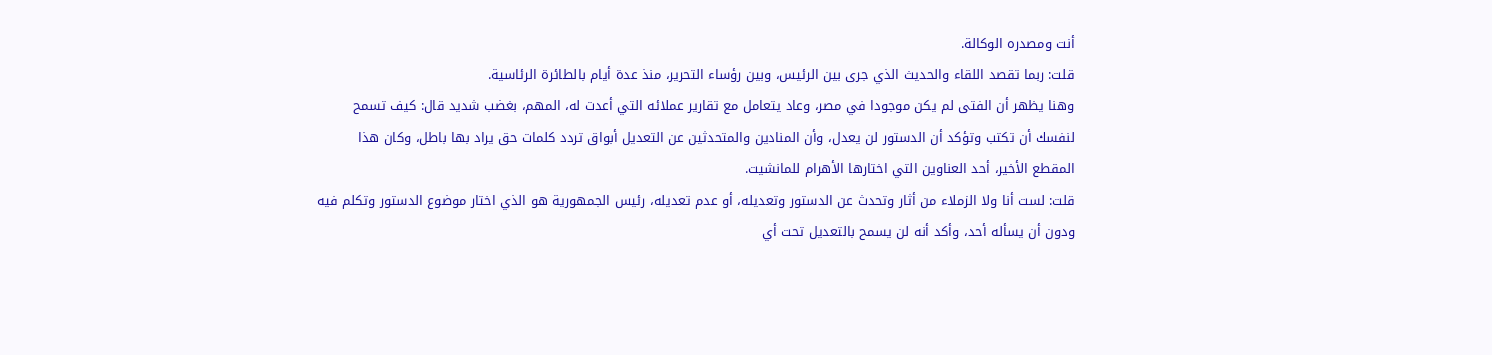أنت ومصدره الوكالة.
قلت: ربما تقصد اللقاء والحديث الذي جرى بين الرئيس، وبين رؤساء التحرير، منذ عدة أيام بالطائرة الرئاسية.
وهنا يظهر أن الفتى لم يكن موجودا في مصر، وعاد يتعامل مع تقارير عملائه التي أعدت له، المهم، بغضب شديد قال: كيف تسمح لنفسك أن تكتب وتؤكد أن الدستور لن يعدل، وأن المنادين والمتحدثين عن التعديل أبواق تردد كلمات حق يراد بها باطل، وكان هذا المقطع الأخير، أحد العناوين التي اختارها الأهرام للمانشيت.
قلت: لست أنا ولا الزملاء من أثار وتحدث عن الدستور وتعديله، أو عدم تعديله، رئيس الجمهورية هو الذي اختار موضوع الدستور وتكلم فيه ودون أن يسأله أحد، وأكد أنه لن يسمح بالتعديل تحت أي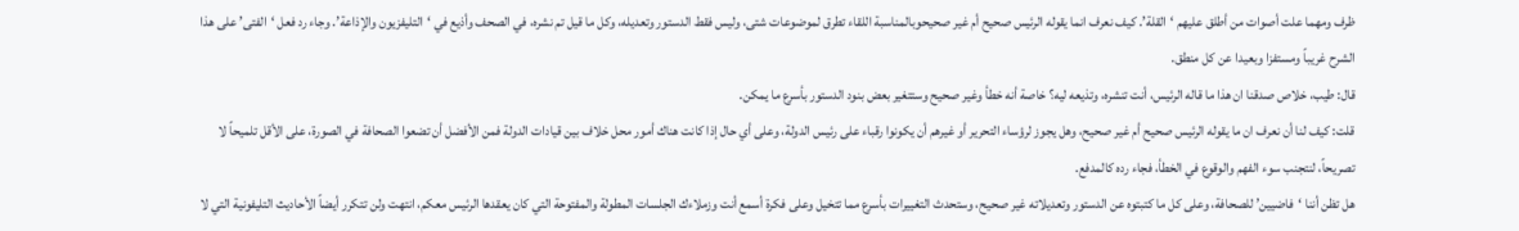ظرف ومهما علت أصوات من أطلق عليهم ‘القلة’. كيف نعرف انما يقوله الرئيس صحيح أم غير صحيحوبالمناسبة اللقاء تطرق لموضوعات شتى، وليس فقط الدستور وتعديله، وكل ما قيل تم نشره، في الصحف وأذيع في ‘التليفزيون والإذاعة’. وجاء رد فعل ‘الفتى’ على هذا الشرح غريباً ومستفزا وبعيدا عن كل منطق.
قال: طيب، خلاص صدقنا ان هذا ما قاله الرئيس، أنت تنشره، وتذيعه ليه؟ خاصة أنه خطأ وغير صحيح وستتغير بعض بنود الدستور بأسرع ما يمكن.
قلت: كيف لنا أن نعرف ان ما يقوله الرئيس صحيح أم غير صحيح، وهل يجوز لرؤساء التحرير أو غيرهم أن يكونوا رقباء على رئيس الدولة، وعلى أي حال إذا كانت هناك أمور محل خلاف بين قيادات الدولة فمن الأفضل أن تضعوا الصحافة في الصورة، على الأقل تلميحاً لا تصريحاً، لنتجنب سوء الفهم والوقوع في الخطأ، فجاء رده كالمدفع.
هل تظن أننا ‘فاضيين’ للصحافة، وعلى كل ما كتبتوه عن الدستور وتعديلاته غير صحيح، وستحدث التغييرات بأسرع مما تتخيل وعلى فكرة أسمع أنت وزملاءك الجلسات المطولة والمفتوحة التي كان يعقدها الرئيس معكم، انتهت ولن تتكرر أيضاً الأحاديث التليفونية التي لا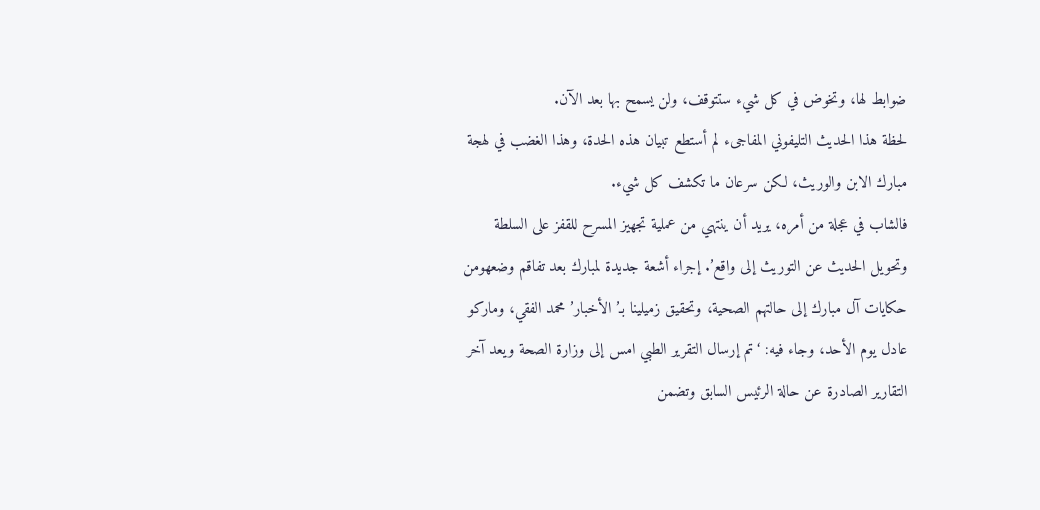ضوابط لها، وتخوض في كل شيء ستتوقف، ولن يسمح بها بعد الآن.
لحظة هذا الحديث التليفوني المفاجىء لم أستطع تبيان هذه الحدة، وهذا الغضب في لهجة مبارك الابن والوريث، لكن سرعان ما تكشف كل شيء.
فالشاب في عجلة من أمره، يريد أن ينتهي من عملية تجهيز المسرح للقفز على السلطة وتحويل الحديث عن التوريث إلى واقع’. إجراء أشعة جديدة لمبارك بعد تفاقم وضعهومن حكايات آل مبارك إلى حالتهم الصحية، وتحقيق زميلينا بـ’الأخبار’ محمد الفقي، وماركو عادل يوم الأحد، وجاء فيه: ‘تم إرسال التقرير الطبي امس إلى وزارة الصحة ويعد آخر التقارير الصادرة عن حالة الرئيس السابق وتضمن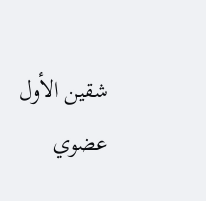شقين الأول عضوي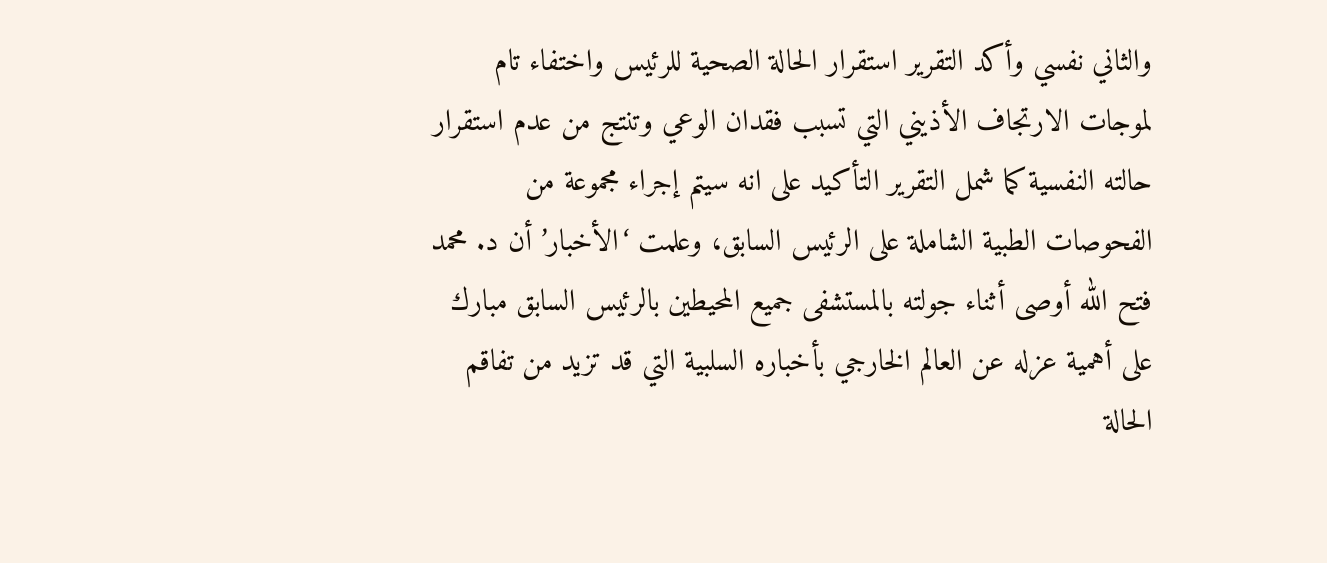والثاني نفسي وأكد التقرير استقرار الحالة الصحية للرئيس واختفاء تام لموجات الارتجاف الأذيني التي تسبب فقدان الوعي وتنتج من عدم استقرار حالته النفسية كما شمل التقرير التأكيد على انه سيتم إجراء مجموعة من الفحوصات الطبية الشاملة على الرئيس السابق، وعلمت ‘الأخبار’ أن د. محمد فتح الله أوصى أثناء جولته بالمستشفى جميع المحيطين بالرئيس السابق مبارك على أهمية عزله عن العالم الخارجي بأخباره السلبية التي قد تزيد من تفاقم الحالة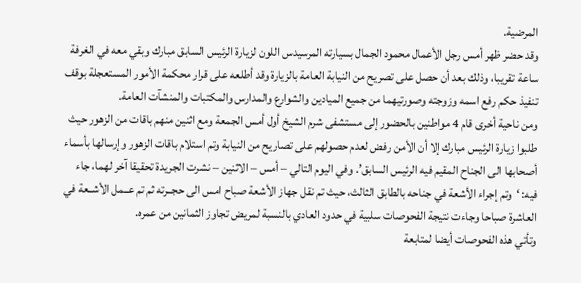المرضية.
وقد حضر ظهر أمس رجل الأعمال محمود الجمال بسيارته المرسيدس اللون لزيارة الرئيس السابق مبارك وبقي معه في الغرفة ساعة تقريبا، وذلك بعد أن حصل على تصريح من النيابة العامة بالزيارة وقد أطلعه على قرار محكمة الأمور المستعجلة بوقف تنفيذ حكم رفع اسمه وزوجته وصورتيهما من جميع الميادين والشوارع والمدارس والمكتبات والمنشآت العامة.
ومن ناحية أخرى قام 4 مواطنين بالحضور إلى مستشفى شرم الشيخ أول أمس الجمعة ومع اثنين منهم باقات من الزهور حيث طلبوا زيارة الرئيس مبارك إلا أن الأمن رفض لعدم حصولهم على تصاريح من النيابة وتم استلام باقات الزهور وإرسالها بأسماء أصحابها الى الجناح المقيم فيه الرئيس السابق’. وفي اليوم التالي – أمس – الاثنين – نشرت الجريدة تحقيقا آخر لهما، جاء فيه: ‘وتم إجراء الأشعة في جناحه بالطابق الثالث، حيث تم نقل جهاز الأشعة صباح امس الى حجــرته ثم تم عــمل الأشــعة في العاشرة صباحا وجاءت نتيجة الفحوصات سلبية في حدود العادي بالنسبة لمريض تجاوز الثمانين من عمره.
وتأتي هذه الفحوصات أيضا لمتابعة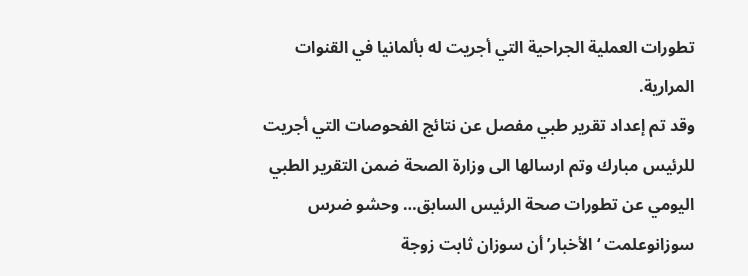تطورات العملية الجراحية التي أجريت له بألمانيا في القنوات المرارية.
وقد تم إعداد تقرير طبي مفصل عن نتائج الفحوصات التي أجريت للرئيس مبارك وتم ارسالها الى وزارة الصحة ضمن التقرير الطبي اليومي عن تطورات صحة الرئيس السابق… وحشو ضرس سوزانوعلمت ‘الأخبار’ أن سوزان ثابت زوجة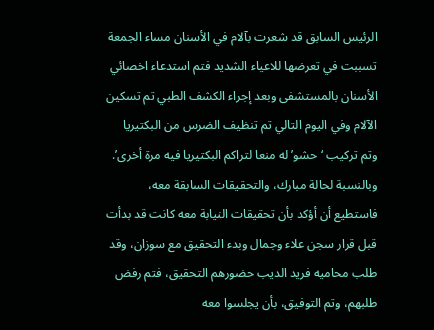الرئيس السابق قد شعرت بآلام في الأسنان مساء الجمعة تسببت في تعرضها للاعياء الشديد فتم استدعاء اخصائي الأسنان بالمستشفى وبعد إجراء الكشف الطبي تم تسكين الآلام وفي اليوم التالي تم تنظيف الضرس من البكتيريا وتم تركيب ‘حشو’ له منعا لتراكم البكتيريا فيه مرة أخرى’. وبالنسبة لحالة مبارك، والتحقيقات السابقة معه، فاستطيع أن أؤكد بأن تحقيقات النيابة معه كانت قد بدأت قبل قرار سجن علاء وجمال وبدء التحقيق مع سوزان، وقد طلب محاميه فريد الديب حضورهم التحقيق، فتم رفض طلبهم، وتم التوفيق، بأن يجلسوا معه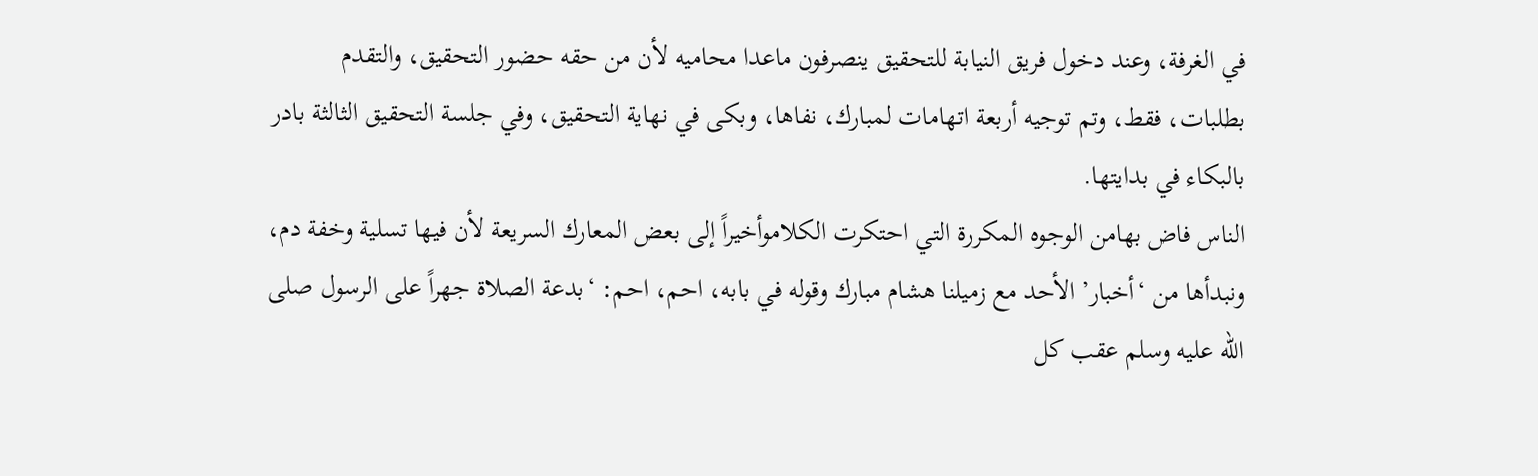في الغرفة، وعند دخول فريق النيابة للتحقيق ينصرفون ماعدا محاميه لأن من حقه حضور التحقيق، والتقدم بطلبات، فقط، وتم توجيه أربعة اتهامات لمبارك، نفاها، وبكى في نهاية التحقيق، وفي جلسة التحقيق الثالثة بادر بالبكاء في بدايتها.
الناس فاض بهامن الوجوه المكررة التي احتكرت الكلاموأخيراً إلى بعض المعارك السريعة لأن فيها تسلية وخفة دم، ونبدأها من ‘أخبار’ الأحد مع زميلنا هشام مبارك وقوله في بابه، احم، احم: ‘بدعة الصلاة جهراً على الرسول صلى الله عليه وسلم عقب كل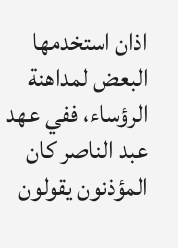اذان استخدمها البعض لمداهنة الرؤساء، ففي عهد عبد الناصر كان المؤذنون يقولون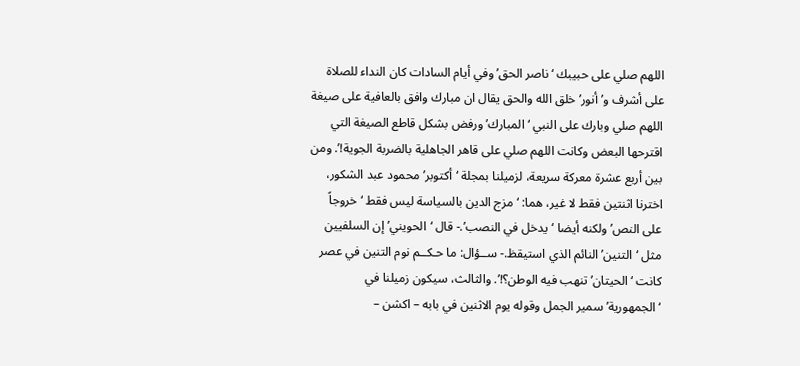اللهم صلي على حبيبك ‘ناصر الحق’ وفي أيام السادات كان النداء للصلاة على أشرف و’أنور’ خلق الله والحق يقال ان مبارك وافق بالعافية على صيغة اللهم صلي وبارك على النبي ‘المبارك’ ورفض بشكل قاطع الصيغة التي اقترحها البعض وكانت اللهم صلي على قاهر الجاهلية بالضربة الجوية!’. ومن بين أربع عشرة معركة سريعة، لزميلنا بمجلة ‘أكتوبر’ محمود عبد الشكور، اخترنا اثنتين فقط لا غير، هما: ‘مزج الدين بالسياسة ليس فقط ‘خروجاً على النص’ ولكنه أيضا ‘يدخل في النصب’.- قال ‘الحويني’ إن السلفيين مثل ‘التنين’ النائم الذي استيقظ.- ســؤال: ما حـكــم نوم التنين في عصر كانت ‘الحيتان’ تنهب فيه الوطن؟!’. والثالث، سيكون زميلنا في ‘الجمهورية’ سمير الجمل وقوله يوم الاثنين في بابه – اكشن –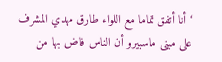‘أنا أتفق تماما مع اللواء طارق مهدي المشرف على مبنى ماسبيرو أن الناس فاض بها من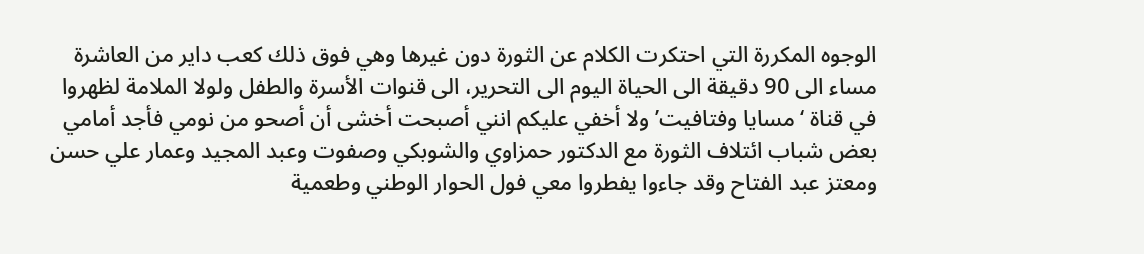الوجوه المكررة التي احتكرت الكلام عن الثورة دون غيرها وهي فوق ذلك كعب داير من العاشرة مساء الى 90 دقيقة الى الحياة اليوم الى التحرير، الى قنوات الأسرة والطفل ولولا الملامة لظهروا في قناة ‘مسايا وفتافيت’ ولا أخفي عليكم انني أصبحت أخشى أن أصحو من نومي فأجد أمامي بعض شباب ائتلاف الثورة مع الدكتور حمزاوي والشوبكي وصفوت وعبد المجيد وعمار علي حسن ومعتز عبد الفتاح وقد جاءوا يفطروا معي فول الحوار الوطني وطعمية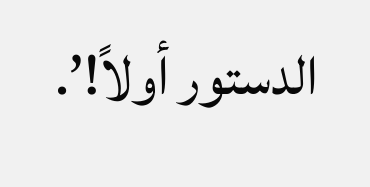الدستور أولاً!’.